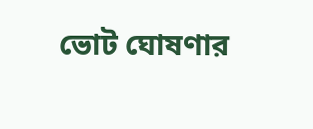ভোট ঘোষণার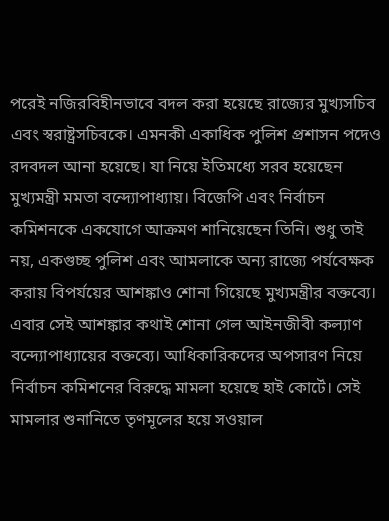পরেই নজিরবিহীনভাবে বদল করা হয়েছে রাজ্যের মুখ্যসচিব এবং স্বরাষ্ট্রসচিবকে। এমনকী একাধিক পুলিশ প্রশাসন পদেও রদবদল আনা হয়েছে। যা নিয়ে ইতিমধ্যে সরব হয়েছেন মুখ্যমন্ত্রী মমতা বন্দ্যোপাধ্যায়। বিজেপি এবং নির্বাচন কমিশনকে একযোগে আক্রমণ শানিয়েছেন তিনি। শুধু তাই নয়, একগুচ্ছ পুলিশ এবং আমলাকে অন্য রাজ্যে পর্যবেক্ষক করায় বিপর্যয়ের আশঙ্কাও শোনা গিয়েছে মুখ্যমন্ত্রীর বক্তব্যে। এবার সেই আশঙ্কার কথাই শোনা গেল আইনজীবী কল্যাণ বন্দ্যোপাধ্যায়ের বক্তব্যে। আধিকারিকদের অপসারণ নিয়ে নির্বাচন কমিশনের বিরুদ্ধে মামলা হয়েছে হাই কোর্টে। সেই মামলার শুনানিতে তৃণমূলের হয়ে সওয়াল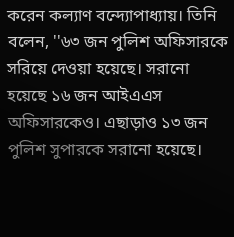করেন কল্যাণ বন্দ্যোপাধ্যায়। তিনি বলেন, ''৬৩ জন পুলিশ অফিসারকে সরিয়ে দেওয়া হয়েছে। সরানো হয়েছে ১৬ জন আইএএস অফিসারকেও। এছাড়াও ১৩ জন পুলিশ সুপারকে সরানো হয়েছে।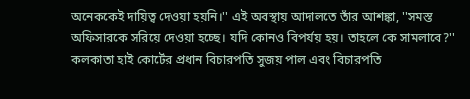অনেককেই দায়িত্ব দেওয়া হয়নি।'' এই অবস্থায় আদালতে তাঁর আশঙ্কা, ''সমস্ত অফিসারকে সরিয়ে দেওয়া হচ্ছে। যদি কোনও বিপর্যয় হয়। তাহলে কে সামলাবে?''
কলকাতা হাই কোর্টের প্রধান বিচারপতি সুজয় পাল এবং বিচারপতি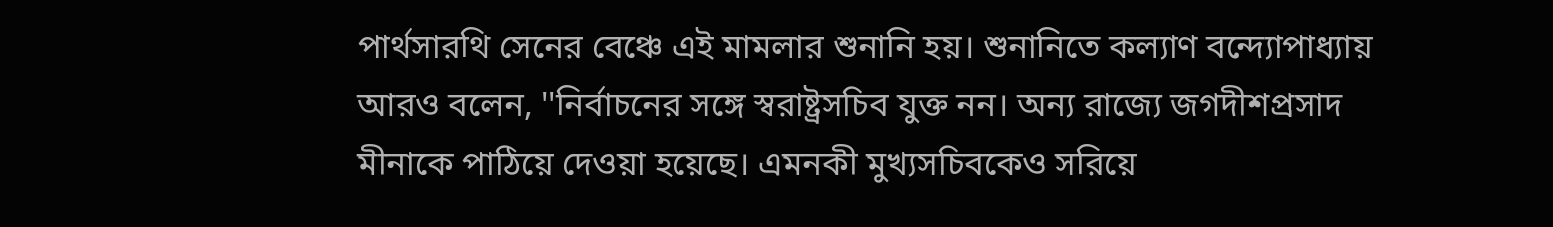পার্থসারথি সেনের বেঞ্চে এই মামলার শুনানি হয়। শুনানিতে কল্যাণ বন্দ্যোপাধ্যায় আরও বলেন, ''নির্বাচনের সঙ্গে স্বরাষ্ট্রসচিব যুক্ত নন। অন্য রাজ্যে জগদীশপ্রসাদ মীনাকে পাঠিয়ে দেওয়া হয়েছে। এমনকী মুখ্যসচিবকেও সরিয়ে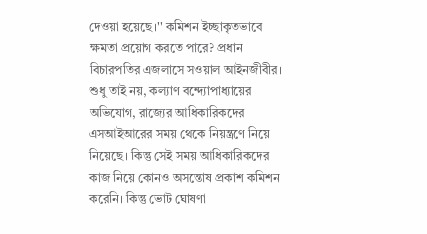দেওয়া হয়েছে।'' কমিশন ইচ্ছাকৃতভাবে ক্ষমতা প্রয়োগ করতে পারে? প্রধান বিচারপতির এজলাসে সওয়াল আইনজীবীর।
শুধু তাই নয়, কল্যাণ বন্দ্যোপাধ্যায়ের অভিযোগ, রাজ্যের আধিকারিকদের এসআইআরের সময় থেকে নিয়ন্ত্রণে নিয়ে নিয়েছে। কিন্তু সেই সময় আধিকারিকদের কাজ নিয়ে কোনও অসন্তোষ প্রকাশ কমিশন করেনি। কিন্তু ভোট ঘোষণা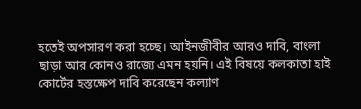হতেই অপসারণ করা হচ্ছে। আইনজীবীর আরও দাবি, বাংলা ছাড়া আর কোনও রাজ্যে এমন হয়নি। এই বিষয়ে কলকাতা হাই কোর্টের হস্তক্ষেপ দাবি করেছেন কল্যাণ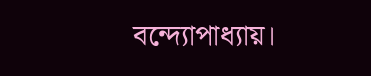বন্দ্যোপাধ্যায়।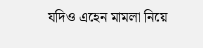যদিও এহেন মামলা নিয়ে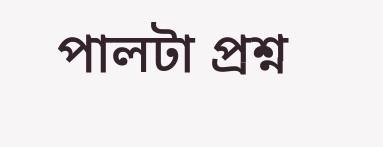পালটা প্রশ্ন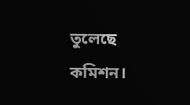তুলেছে কমিশন।